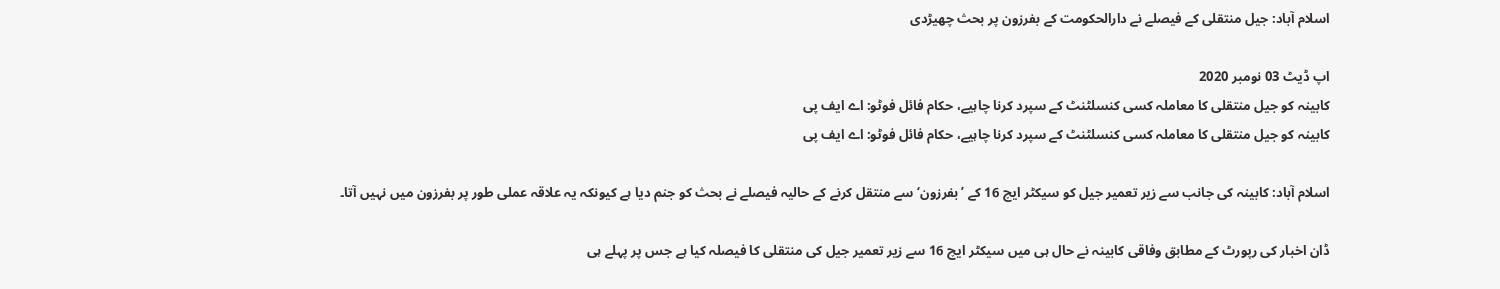اسلام آباد: جیل منتقلی کے فیصلے نے دارالحکومت کے بفرزون پر بحث چھیڑدی

اپ ڈیٹ 03 نومبر 2020
کابینہ کو جیل منتقلی کا معاملہ کسی کنسلٹنٹ کے سپرد کرنا چاہیے، حکام فائل فوٹو: اے ایف پی
کابینہ کو جیل منتقلی کا معاملہ کسی کنسلٹنٹ کے سپرد کرنا چاہیے، حکام فائل فوٹو: اے ایف پی

اسلام آباد: کابینہ کی جانب سے زیر تعمیر جیل کو سیکٹر ایچ 16 کے ’بفرزون‘ سے منتقل کرنے کے حالیہ فیصلے نے بحث کو جنم دیا ہے کیونکہ یہ علاقہ عملی طور پر بفرزون میں نہیں آتا۔

ڈان اخبار کی رپورٹ کے مطابق وفاقی کابینہ نے حال ہی میں سیکٹر ایچ 16 سے زیر تعمیر جیل کی منتقلی کا فیصلہ کیا ہے جس پر پہلے ہی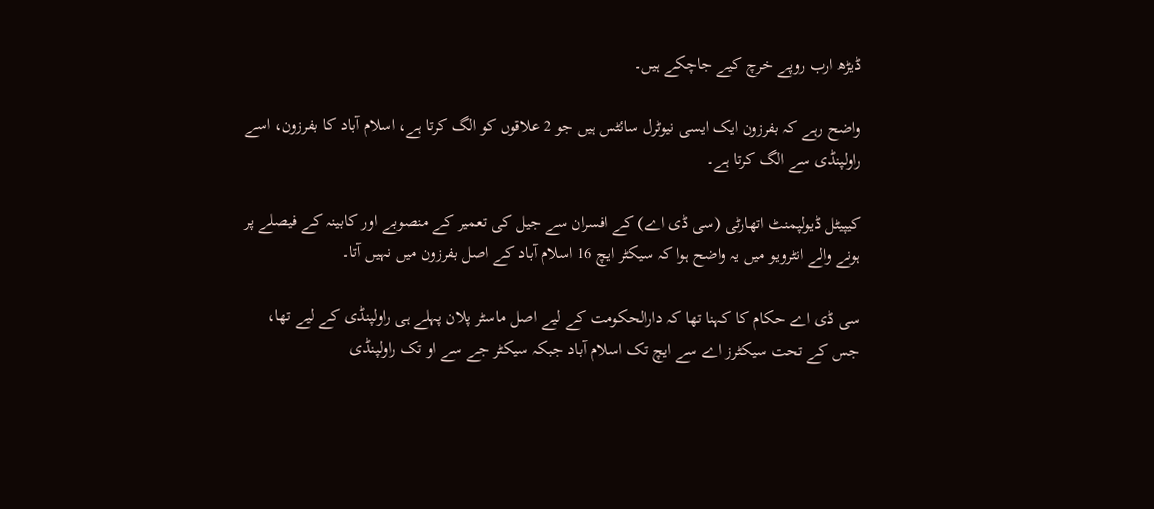ڈیڑھ ارب روپے خرچ کیے جاچکے ہیں۔

واضح رہے کہ بفرزون ایک ایسی نیوٹرل سائٹس ہیں جو 2 علاقوں کو الگ کرتا ہے، اسلام آباد کا بفرزون، اسے راولپنڈی سے الگ کرتا ہے۔

کیپیٹل ڈیولپمنٹ اتھارٹی (سی ڈی اے) کے افسران سے جیل کی تعمیر کے منصوبے اور کابینہ کے فیصلے پر ہونے والے انٹرویو میں یہ واضح ہوا کہ سیکٹر ایچ 16 اسلام آباد کے اصل بفرزون میں نہیں آتا۔

سی ڈی اے حکام کا کہنا تھا کہ دارالحکومت کے لیے اصل ماسٹر پلان پہلے ہی راولپنڈی کے لیے تھا، جس کے تحت سیکٹرز اے سے ایچ تک اسلام آباد جبکہ سیکٹر جے سے او تک راولپنڈی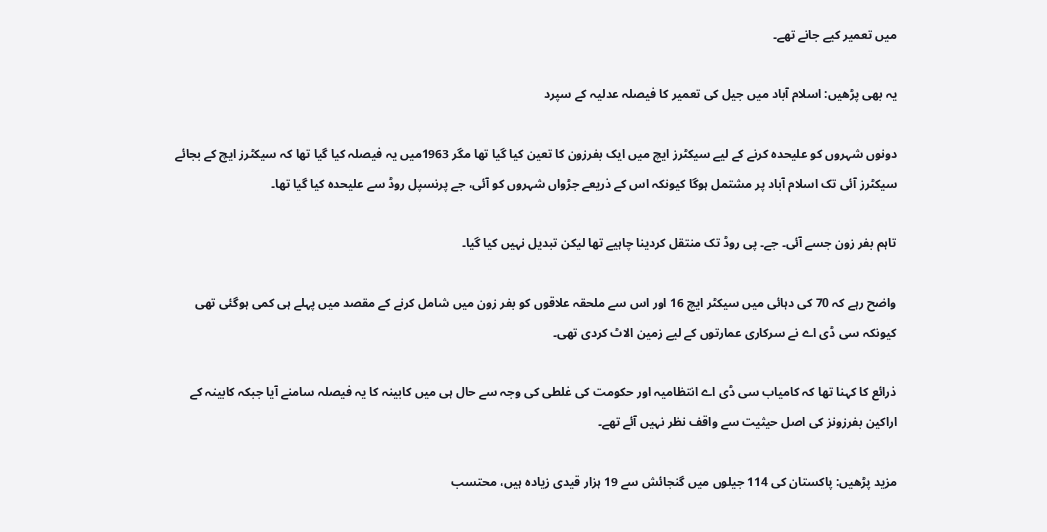میں تعمیر کیے جانے تھے۔

یہ بھی پڑھیں: اسلام آباد میں جیل کی تعمیر کا فیصلہ عدلیہ کے سپرد

دونوں شہروں کو علیحدہ کرنے کے لیے سیکٹرز ایچ میں ایک بفرزون کا تعین کیا گیا تھا مگر 1963میں یہ فیصلہ کیا گیا تھا کہ سیکٹرز ایچ کے بجائے سیکٹرز آئی تک اسلام آباد پر مشتمل ہوگا کیونکہ اس کے ذریعے جڑواں شہروں کو آئی، جے پرنسپل روڈ سے علیحدہ کیا گیا تھا۔

تاہم بفر زون جسے آئی۔ جے۔ پی روڈ تک منتقل کردینا چاہیے تھا لیکن تبدیل نہیں کیا گیا۔

واضح رہے کہ 70 کی دہائی میں سیکٹر ایچ 16 اور اس سے ملحقہ علاقوں کو بفر زون میں شامل کرنے کے مقصد میں پہلے ہی کمی ہوگئی تھی کیونکہ سی ڈی اے نے سرکاری عمارتوں کے لیے زمین الاٹ کردی تھی۔

ذرائع کا کہنا تھا کہ کامیاب سی ڈی اے انتظامیہ اور حکومت کی غلطی کی وجہ سے حال ہی میں کابینہ کا یہ فیصلہ سامنے آیا جبکہ کابینہ کے اراکین بفرزونز کی اصل حیثیت سے واقف نظر نہیں آئے تھے۔

مزید پڑھیں: پاکستان کی 114 جیلوں میں گنجائش سے 19 ہزار قیدی زیادہ ہیں، محتسب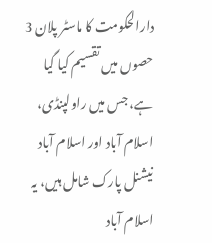دارالحکومت کا ماسٹر پلان 3 حصوں میں تقسیم کیا گیا ہے، جس میں راولپنڈی، اسلام آباد اور اسلام آباد نیشنل پارک شامل ہیں، یہ اسلام آباد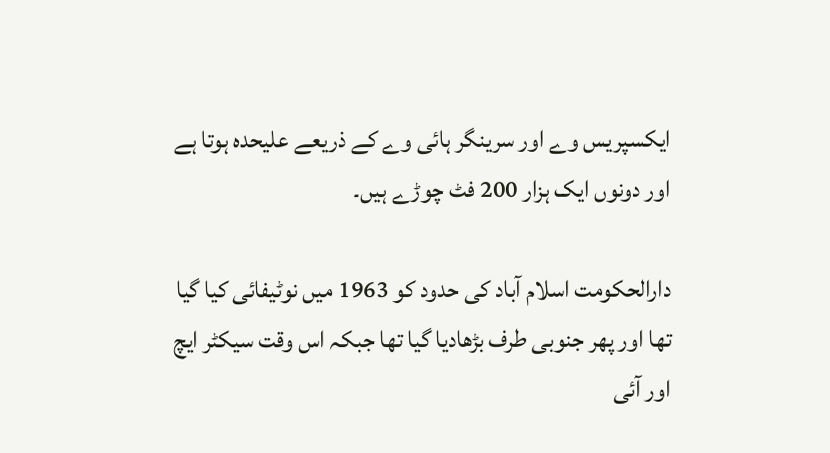ایکسپریس وے اور سرینگر ہائی وے کے ذریعے علیحدہ ہوتا ہے اور دونوں ایک ہزار 200 فٹ چوڑے ہیں۔

دارالحکومت اسلام آباد کی حدود کو 1963 میں نوٹیفائی کیا گیا تھا اور پھر جنوبی طرف بڑھادیا گیا تھا جبکہ اس وقت سیکٹر ایچ اور آئی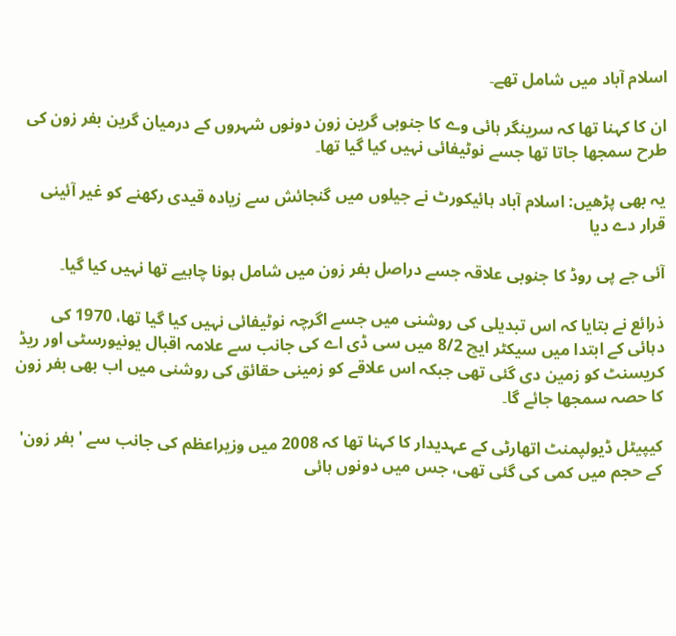اسلام آباد میں شامل تھے۔

ان کا کہنا تھا کہ سرینگر ہائی وے کا جنوبی گرین زون دونوں شہروں کے درمیان گرین بفر زون کی طرح سمجھا جاتا تھا جسے نوٹیفائی نہیں کیا گیا تھا۔

یہ بھی پڑھیں: اسلام آباد ہائیکورٹ نے جیلوں میں گنجائش سے زیادہ قیدی رکھنے کو غیر آئینی قرار دے دیا

آئی جے پی روڈ کا جنوبی علاقہ جسے دراصل بفر زون میں شامل ہونا چاہیے تھا نہیں کیا گیا۔

ذرائع نے بتایا کہ اس تبدیلی کی روشنی میں جسے اگرچہ نوٹیفائی نہیں کیا گیا تھا، 1970 کی دہائی کے ابتدا میں سیکٹر ایچ 8/2 میں سی ڈی اے کی جانب سے علامہ اقبال یونیورسٹی اور ریڈ کریسنٹ کو زمین دی گئی تھی جبکہ اس علاقے کو زمینی حقائق کی روشنی میں اب بھی بفر زون کا حصہ سمجھا جائے گا۔

کیپیٹل ڈیولپمنٹ اتھارٹی کے عہدیدار کا کہنا تھا کہ 2008 میں وزیراعظم کی جانب سے 'بفر زون' کے حجم میں کمی کی گئی تھی، جس میں دونوں ہائی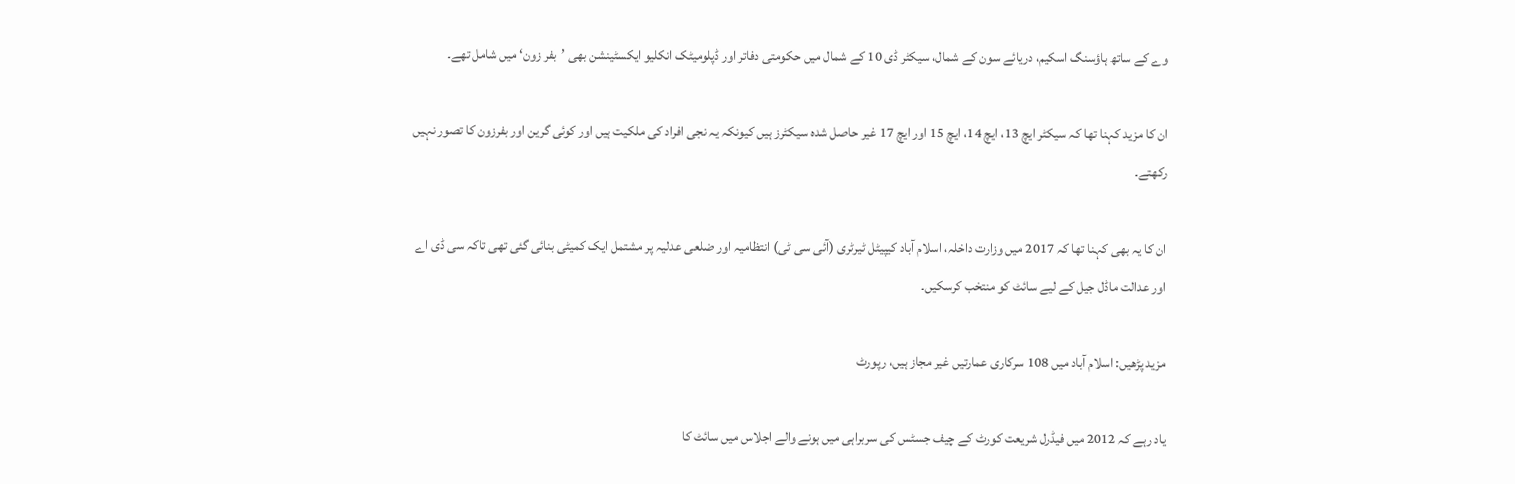وے کے ساتھ ہاؤسنگ اسکیم، دریائے سون کے شمال، سیکٹر ڈی 10 کے شمال میں حکومتی دفاتر اور ڈپلومیٹک انکلیو ایکسٹینشن بھی ’بفر زون‘ میں شامل تھے۔

ان کا مزید کہنا تھا کہ سیکٹر ایچ 13، ایچ 14، ایچ 15 اور ایچ 17 غیر حاصل شدہ سیکٹرز ہیں کیونکہ یہ نجی افراد کی ملکیت ہیں اور کوئی گرین اور بفرزون کا تصور نہیں رکھتے۔

ان کا یہ بھی کہنا تھا کہ 2017 میں وزارت داخلہ، اسلام آباد کیپیٹل ٹیرٹری (آئی سی ٹی) انتظامیہ اور ضلعی عدلیہ پر مشتمل ایک کمیٹی بنائی گئی تھی تاکہ سی ڈی اے اور عدالت ماڈل جیل کے لیے سائٹ کو منتخب کرسکیں۔

مزید پڑھیں: اسلام آباد میں 108 سرکاری عمارتیں غیر مجاز ہیں، رپورٹ

یاد رہے کہ 2012 میں فیڈرل شریعت کورٹ کے چیف جسٹس کی سربراہی میں ہونے والے اجلاس میں سائٹ کا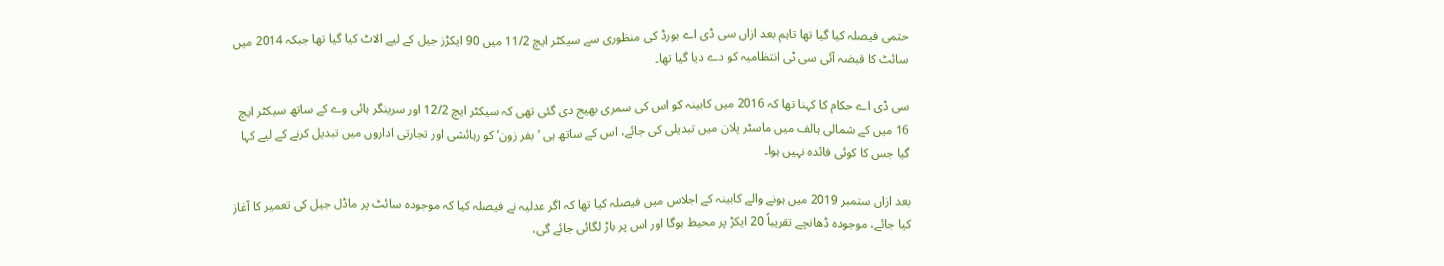حتمی فیصلہ کیا گیا تھا تاہم بعد ازاں سی ڈی اے بورڈ کی منظوری سے سیکٹر ایچ 11/2 میں 90 ایکڑز جیل کے لیے الاٹ کیا گیا تھا جبکہ 2014 میں سائٹ کا قبضہ آئی سی ٹی انتظامیہ کو دے دیا گیا تھا۔

سی ڈی اے حکام کا کہنا تھا کہ 2016 میں کابینہ کو اس کی سمری بھیج دی گئی تھی کہ سیکٹر ایچ 12/2 اور سرینگر ہائی وے کے ساتھ سیکٹر ایچ 16 میں کے شمالی ہالف میں ماسٹر پلان میں تبدیلی کی جائے، اس کے ساتھ ہی ’بفر زون’ کو رہائشی اور تجارتی اداروں میں تبدیل کرنے کے لیے کہا گیا جس کا کوئی فائدہ نہیں ہوا۔

بعد ازاں ستمبر 2019 میں ہونے والے کابینہ کے اجلاس میں فیصلہ کیا تھا کہ اگر عدلیہ نے فیصلہ کیا کہ موجودہ سائٹ پر ماڈل جیل کی تعمیر کا آغاز کیا جائے، موجودہ ڈھانچے تقریباً 20 ایکڑ پر محیط ہوگا اور اس پر باڑ لگائی جائے گی،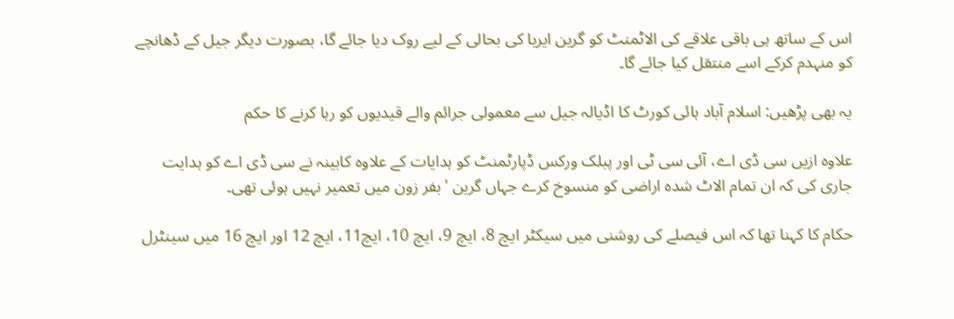اس کے ساتھ ہی باقی علاقے کی الاٹمنٹ کو گرین ایریا کی بحالی کے لیے روک دیا جائے گا، بصورت دیگر جیل کے ڈھانچے کو منہدم کرکے اسے منتقل کیا جائے گا۔

یہ بھی پڑھیں: اسلام آباد ہائی کورٹ کا اڈیالہ جیل سے معمولی جرائم والے قیدیوں کو رہا کرنے کا حکم

علاوہ ازیں سی ڈی اے، آئی سی ٹی اور پبلک ورکس ڈپارٹمنٹ کو ہدایات کے علاوہ کابینہ نے سی ڈی اے کو ہدایت جاری کی کہ ان تمام الاٹ شدہ اراضی کو منسوخ کرے جہاں گرین 'بفر زون میں تعمیر نہیں ہوئی تھی۔

حکام کا کہنا تھا کہ اس فیصلے کی روشنی میں سیکٹر ایچ 8، ایچ 9، ایچ 10، ایچ11، ایچ 12 اور ایچ 16 میں سینٹرل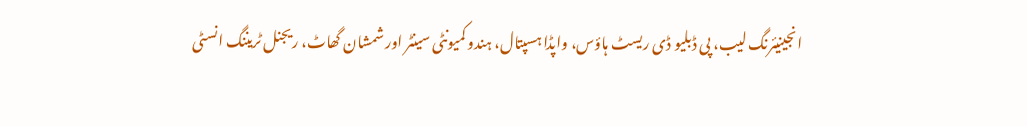انجینیئرنگ لیب، پی ڈبلیو ڈی ریسٹ ہاؤس، واپڈا ہسپتال، ہندو کمیونٹی سینٹر اور شمشان گھاٹ، ریجنل ٹریننگ انسٹی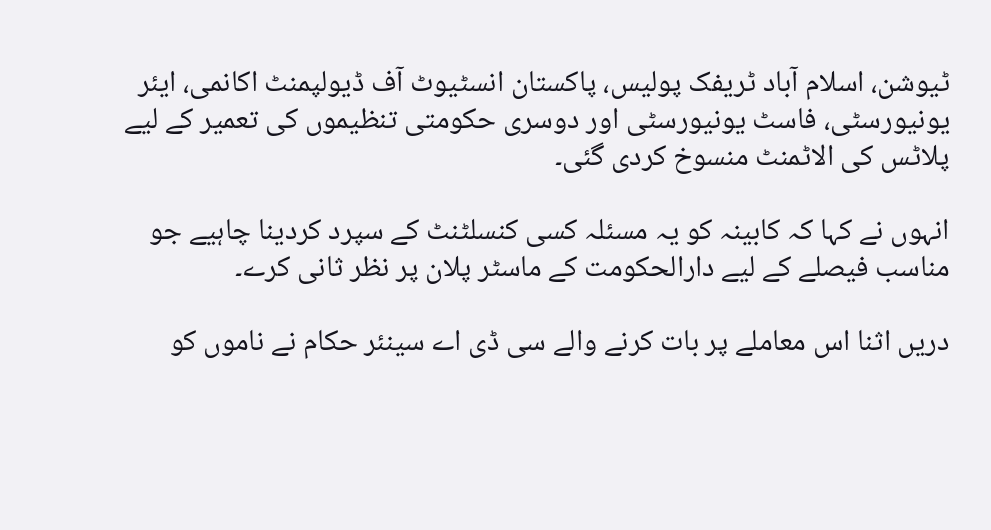ٹیوشن، اسلام آباد ٹریفک پولیس، پاکستان انسٹیوٹ آف ڈیولپمنٹ اکانمی، ایئر یونیورسٹی، فاسٹ یونیورسٹی اور دوسری حکومتی تنظیموں کی تعمیر کے لیے پلاٹس کی الاٹمنٹ منسوخ کردی گئی۔

انہوں نے کہا کہ کابینہ کو یہ مسئلہ کسی کنسلٹنٹ کے سپرد کردینا چاہیے جو مناسب فیصلے کے لیے دارالحکومت کے ماسٹر پلان پر نظر ثانی کرے۔

دریں اثنا اس معاملے پر بات کرنے والے سی ڈی اے سینئر حکام نے ناموں کو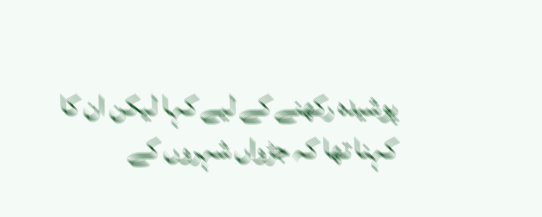پوشیدہ رکھنے کے لیے کہا لیکن ان کا کہنا تھا کہ جڑواں شہروں کے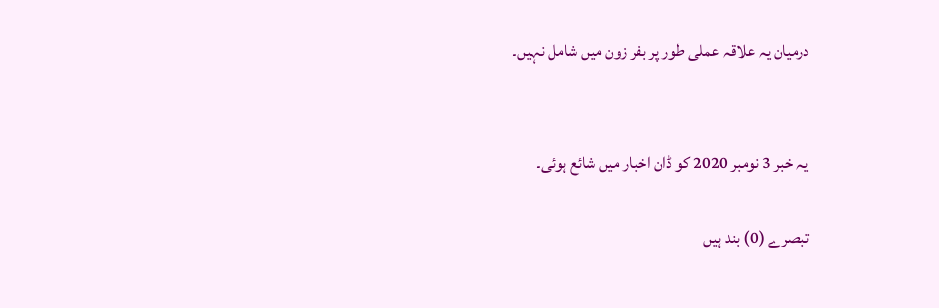درمیان یہ علاقہ عملی طور پر بفر زون میں شامل نہیں۔


یہ خبر 3 نومبر 2020 کو ڈان اخبار میں شائع ہوئی۔

تبصرے (0) بند ہیں